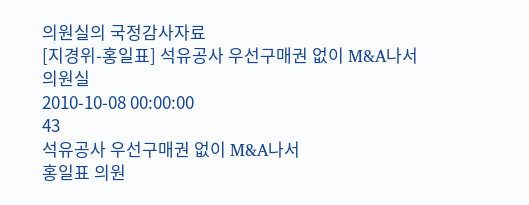의원실의 국정감사자료
[지경위-홍일표] 석유공사 우선구매권 없이 M&A나서
의원실
2010-10-08 00:00:00
43
석유공사 우선구매권 없이 M&A나서
홍일표 의원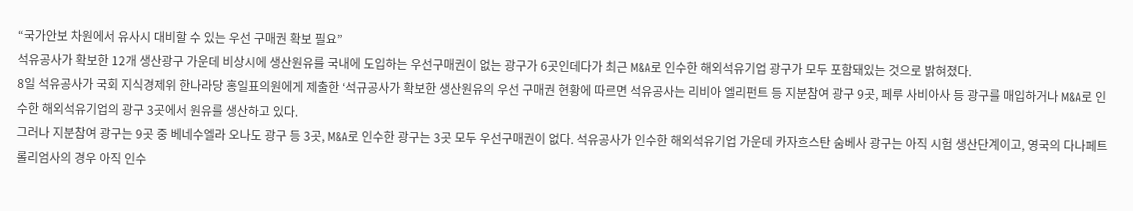“국가안보 차원에서 유사시 대비할 수 있는 우선 구매권 확보 필요”
석유공사가 확보한 12개 생산광구 가운데 비상시에 생산원유를 국내에 도입하는 우선구매권이 없는 광구가 6곳인데다가 최근 M&A로 인수한 해외석유기업 광구가 모두 포함돼있는 것으로 밝혀졌다.
8일 석유공사가 국회 지식경제위 한나라당 홍일표의원에게 제출한 ‘석규공사가 확보한 생산원유의 우선 구매권 현황에 따르면 석유공사는 리비아 엘리펀트 등 지분참여 광구 9곳, 페루 사비아사 등 광구를 매입하거나 M&A로 인수한 해외석유기업의 광구 3곳에서 원유를 생산하고 있다.
그러나 지분참여 광구는 9곳 중 베네수엘라 오나도 광구 등 3곳, M&A로 인수한 광구는 3곳 모두 우선구매권이 없다. 석유공사가 인수한 해외석유기업 가운데 카자흐스탄 숨베사 광구는 아직 시험 생산단계이고, 영국의 다나페트롤리엄사의 경우 아직 인수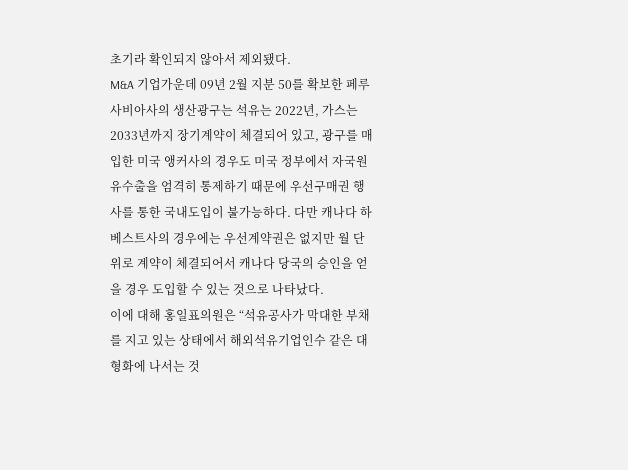초기라 확인되지 않아서 제외됐다.
M&A 기업가운데 09년 2월 지분 50를 확보한 페루 사비아사의 생산광구는 석유는 2022년, 가스는 2033년까지 장기계약이 체결되어 있고, 광구를 매입한 미국 앵커사의 경우도 미국 정부에서 자국원유수출을 엄격히 통제하기 때문에 우선구매권 행사를 통한 국내도입이 불가능하다. 다만 캐나다 하베스트사의 경우에는 우선계약권은 없지만 월 단위로 계약이 체결되어서 캐나다 당국의 승인을 얻을 경우 도입할 수 있는 것으로 나타났다.
이에 대해 홍일표의원은 “석유공사가 막대한 부채를 지고 있는 상태에서 해외석유기업인수 같은 대형화에 나서는 것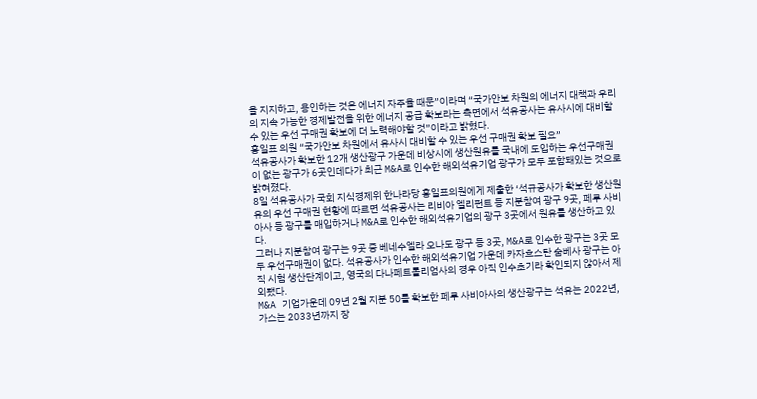을 지지하고, 용인하는 것은 에너지 자주율 때문”이라며 “국가안보 차원의 에너지 대책과 우리의 지속 가능한 경제발전을 위한 에너지 공급 확보라는 측면에서 석유공사는 유사시에 대비할 수 있는 우선 구매권 확보에 더 노력해야할 것”이라고 밝혔다.
홍일표 의원 “국가안보 차원에서 유사시 대비할 수 있는 우선 구매권 확보 필요”
석유공사가 확보한 12개 생산광구 가운데 비상시에 생산원유를 국내에 도입하는 우선구매권이 없는 광구가 6곳인데다가 최근 M&A로 인수한 해외석유기업 광구가 모두 포함돼있는 것으로 밝혀졌다.
8일 석유공사가 국회 지식경제위 한나라당 홍일표의원에게 제출한 ‘석규공사가 확보한 생산원유의 우선 구매권 현황에 따르면 석유공사는 리비아 엘리펀트 등 지분참여 광구 9곳, 페루 사비아사 등 광구를 매입하거나 M&A로 인수한 해외석유기업의 광구 3곳에서 원유를 생산하고 있다.
그러나 지분참여 광구는 9곳 중 베네수엘라 오나도 광구 등 3곳, M&A로 인수한 광구는 3곳 모두 우선구매권이 없다. 석유공사가 인수한 해외석유기업 가운데 카자흐스탄 숨베사 광구는 아직 시험 생산단계이고, 영국의 다나페트롤리엄사의 경우 아직 인수초기라 확인되지 않아서 제외됐다.
M&A 기업가운데 09년 2월 지분 50를 확보한 페루 사비아사의 생산광구는 석유는 2022년, 가스는 2033년까지 장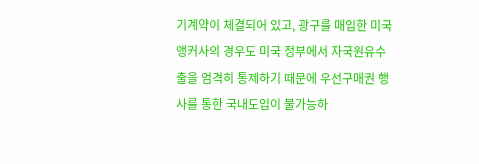기계약이 체결되어 있고, 광구를 매입한 미국 앵커사의 경우도 미국 정부에서 자국원유수출을 엄격히 통제하기 때문에 우선구매권 행사를 통한 국내도입이 불가능하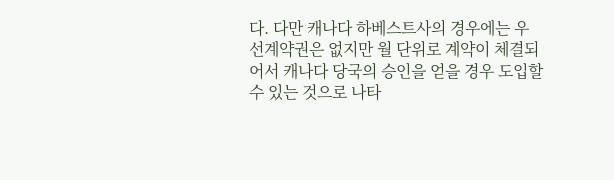다. 다만 캐나다 하베스트사의 경우에는 우선계약권은 없지만 월 단위로 계약이 체결되어서 캐나다 당국의 승인을 얻을 경우 도입할 수 있는 것으로 나타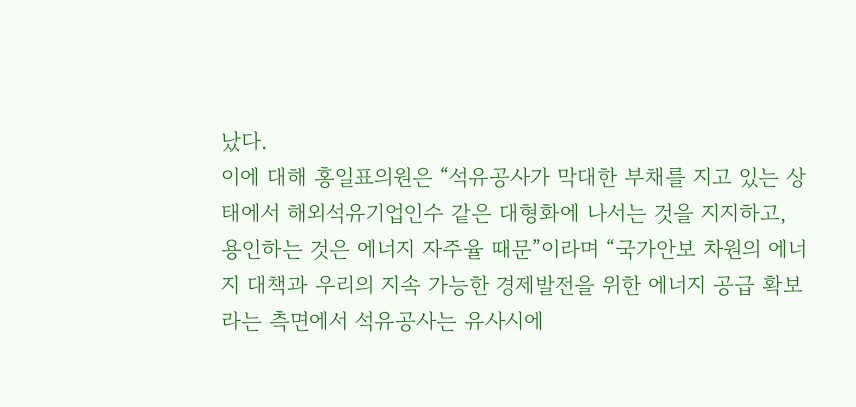났다.
이에 대해 홍일표의원은 “석유공사가 막대한 부채를 지고 있는 상태에서 해외석유기업인수 같은 대형화에 나서는 것을 지지하고, 용인하는 것은 에너지 자주율 때문”이라며 “국가안보 차원의 에너지 대책과 우리의 지속 가능한 경제발전을 위한 에너지 공급 확보라는 측면에서 석유공사는 유사시에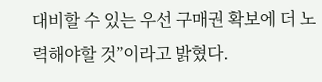대비할 수 있는 우선 구매권 확보에 더 노력해야할 것”이라고 밝혔다.